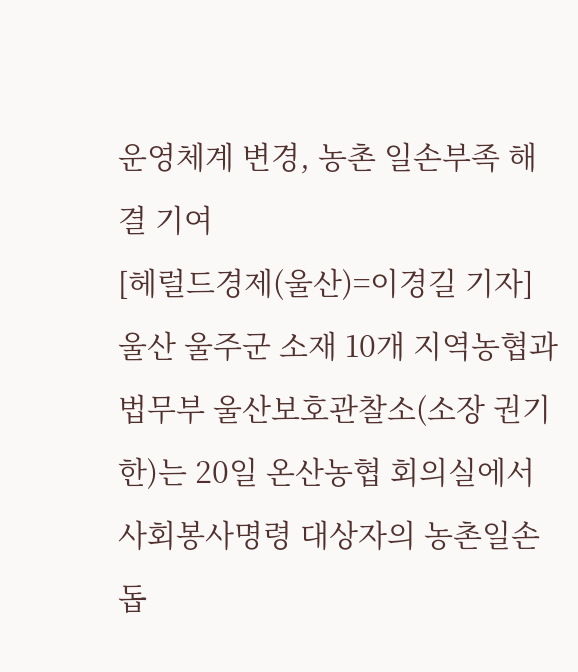운영체계 변경, 농촌 일손부족 해결 기여
[헤럴드경제(울산)=이경길 기자] 울산 울주군 소재 10개 지역농협과 법무부 울산보호관찰소(소장 권기한)는 20일 온산농협 회의실에서 사회봉사명령 대상자의 농촌일손돕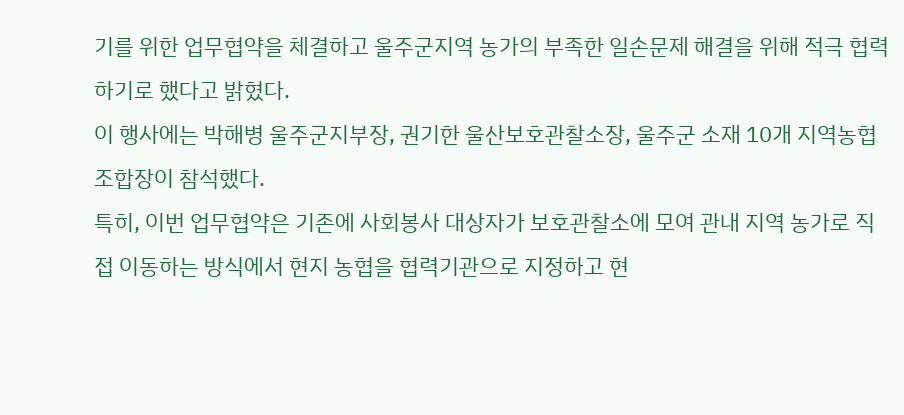기를 위한 업무협약을 체결하고 울주군지역 농가의 부족한 일손문제 해결을 위해 적극 협력하기로 했다고 밝혔다.
이 행사에는 박해병 울주군지부장, 권기한 울산보호관찰소장, 울주군 소재 10개 지역농협 조합장이 참석했다.
특히, 이번 업무협약은 기존에 사회봉사 대상자가 보호관찰소에 모여 관내 지역 농가로 직접 이동하는 방식에서 현지 농협을 협력기관으로 지정하고 현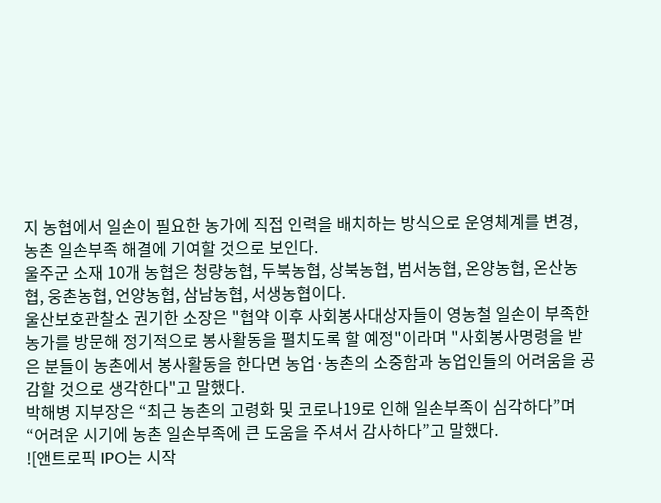지 농협에서 일손이 필요한 농가에 직접 인력을 배치하는 방식으로 운영체계를 변경, 농촌 일손부족 해결에 기여할 것으로 보인다.
울주군 소재 10개 농협은 청량농협, 두북농협, 상북농협, 범서농협, 온양농협, 온산농협, 웅촌농협, 언양농협, 삼남농협, 서생농협이다.
울산보호관찰소 권기한 소장은 "협약 이후 사회봉사대상자들이 영농철 일손이 부족한 농가를 방문해 정기적으로 봉사활동을 펼치도록 할 예정"이라며 "사회봉사명령을 받은 분들이 농촌에서 봉사활동을 한다면 농업·농촌의 소중함과 농업인들의 어려움을 공감할 것으로 생각한다"고 말했다.
박해병 지부장은 “최근 농촌의 고령화 및 코로나19로 인해 일손부족이 심각하다”며 “어려운 시기에 농촌 일손부족에 큰 도움을 주셔서 감사하다”고 말했다.
![앤트로픽 IPO는 시작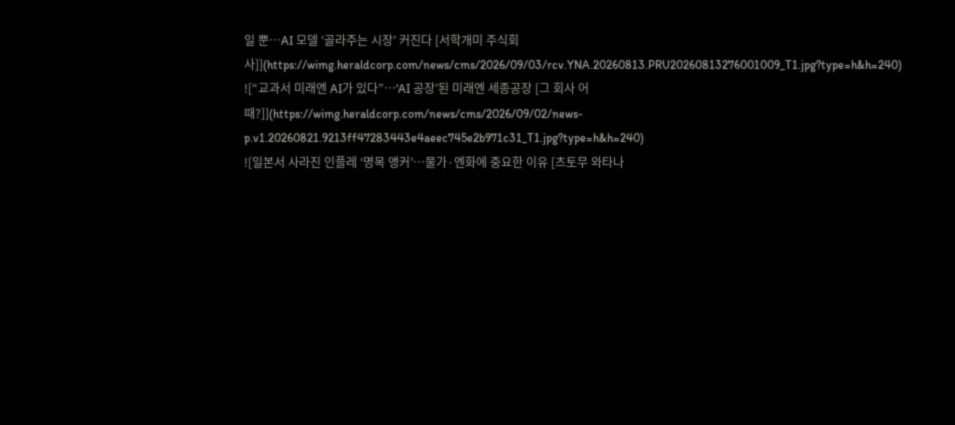일 뿐…AI 모델 ‘골라주는 시장’ 커진다 [서학개미 주식회사]](https://wimg.heraldcorp.com/news/cms/2026/09/03/rcv.YNA.20260813.PRU20260813276001009_T1.jpg?type=h&h=240)
![“교과서 미래엔 AI가 있다”…‘AI 공장’된 미래엔 세종공장 [그 회사 어때?]](https://wimg.heraldcorp.com/news/cms/2026/09/02/news-p.v1.20260821.9213ff47283443e4aeec745e2b971c31_T1.jpg?type=h&h=240)
![일본서 사라진 인플레 ‘명목 앵커’…물가·엔화에 중요한 이유 [츠토무 와타나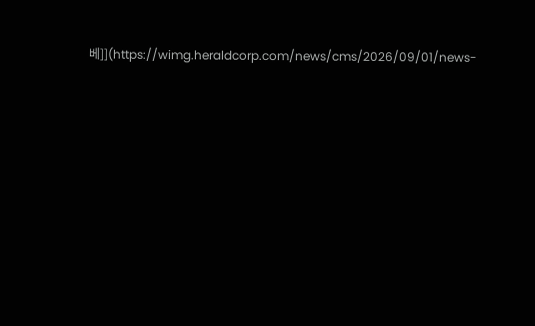베]](https://wimg.heraldcorp.com/news/cms/2026/09/01/news-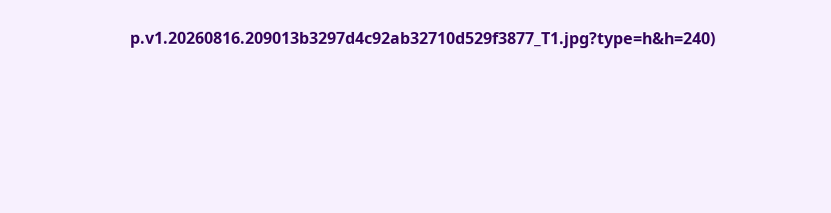p.v1.20260816.209013b3297d4c92ab32710d529f3877_T1.jpg?type=h&h=240)